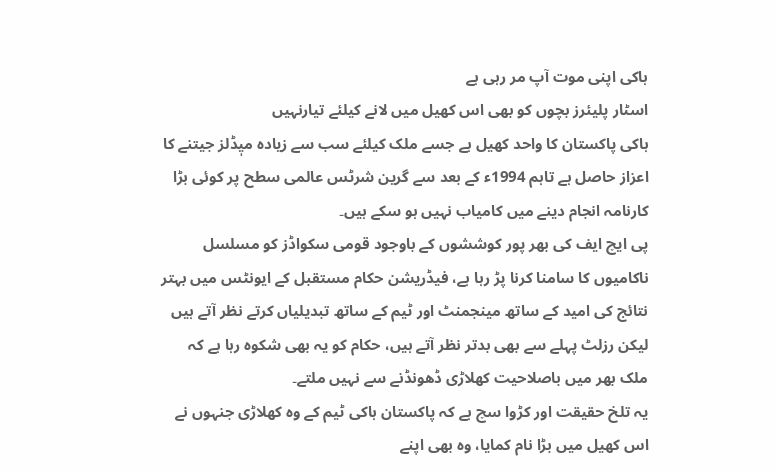ہاکی اپنی موت آپ مر رہی ہے
اسٹار پلیئرز بچوں کو بھی اس کھیل میں لانے کیلئے تیارنہیں
ہاکی پاکستان کا واحد کھیل ہے جسے ملک کیلئے سب سے زیادہ میٖڈلز جیتنے کا اعزاز حاصل ہے تاہم 1994ء کے بعد سے گرین شرٹس عالمی سطح پر کوئی بڑا کارنامہ انجام دینے میں کامیاب نہیں ہو سکے ہیں۔
پی ایچ ایف کی بھر پور کوششوں کے باوجود قومی سکواڈز کو مسلسل ناکامیوں کا سامنا کرنا پڑ رہا ہے، فیڈریشن حکام مستقبل کے ایونٹس میں بہتر نتائج کی امید کے ساتھ مینجمنٹ اور ٹیم کے ساتھ تبدیلیاں کرتے نظر آتے ہیں لیکن رزلٹ پہلے سے بھی بدتر نظر آتے ہیں، حکام کو یہ بھی شکوہ رہا ہے کہ ملک بھر میں باصلاحیت کھلاڑی ڈھونڈنے سے نہیں ملتے۔
یہ تلخ حقیقت اور کڑوا سچ ہے کہ پاکستان ہاکی ٹیم کے وہ کھلاڑی جنہوں نے اس کھیل میں بڑا نام کمایا، وہ بھی اپنے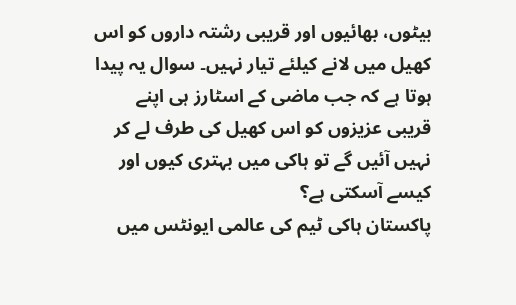بیٹوں، بھائیوں اور قریبی رشتہ داروں کو اس کھیل میں لانے کیلئے تیار نہیں۔ سوال یہ پیدا ہوتا ہے کہ جب ماضی کے اسٹارز ہی اپنے قریبی عزیزوں کو اس کھیل کی طرف لے کر نہیں آئیں گے تو ہاکی میں بہتری کیوں اور کیسے آسکتی ہے؟
پاکستان ہاکی ٹیم کی عالمی ایونٹس میں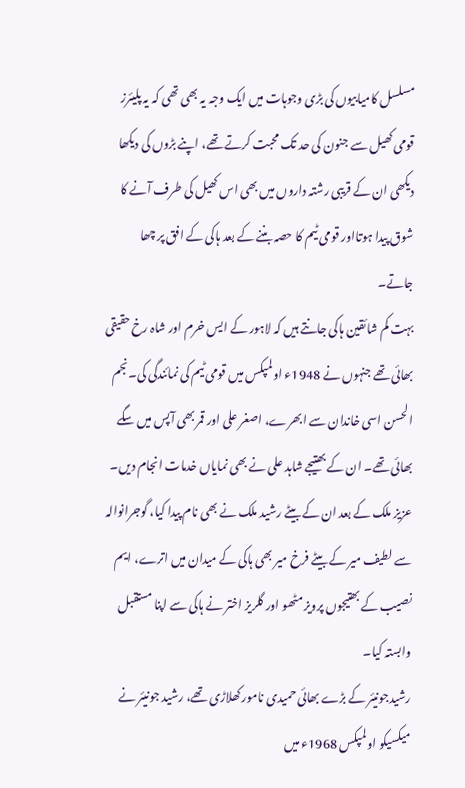مسلسل کامیابیوں کی بڑی وجوہات میں ایک وجہ یہ بھی تھی کہ یہ پلیئرز قومی کھیل سے جنون کی حد تک محبت کرتے تھے، اپنے بڑوں کی دیکھا دیکھی ان کے قریبی رشتہ داروں میں بھی اس کھیل کی طرف آنے کا شوق پیدا ہوتااور قومی ٹیم کا حصہ بننے کے بعد ہاکی کے افق پر چھا جاتے۔
بہت کم شائقین ہاکی جانتے ہیں کہ لاہور کے ایس خرم اور شاہ رخ حقیقی بھائی تھے جنہوں نے 1948ء اولمپکس میں قومی ٹیم کی نمائندگی کی۔نجم الحسن اسی خاندان سے ابھرے، اصغر علی اور قمر بھی آپس میں سگے بھائی تھے۔ ان کے بھتیجے شاہد علی نے بھی نمایاں خدمات انجام دیں۔ عزیز ملک کے بعد ان کے بیٹے رشید ملک نے بھی نام پیدا کیا، گوجرانوالہ سے لطیف میر کے بیٹے فرخ میر بھی ہاکی کے میدان میں اترے، ایم نصیب کے بھتیجوں پرویز مٹھو اور گلریز اختر نے ہاکی سے اپنا مستقبل وابستہ کیا۔
رشیدجونیئر کے بڑے بھائی حمیدی نامور کھلاڑی تھے، رشید جونیئر نے میکسیکو اولمپکس 1968ء میں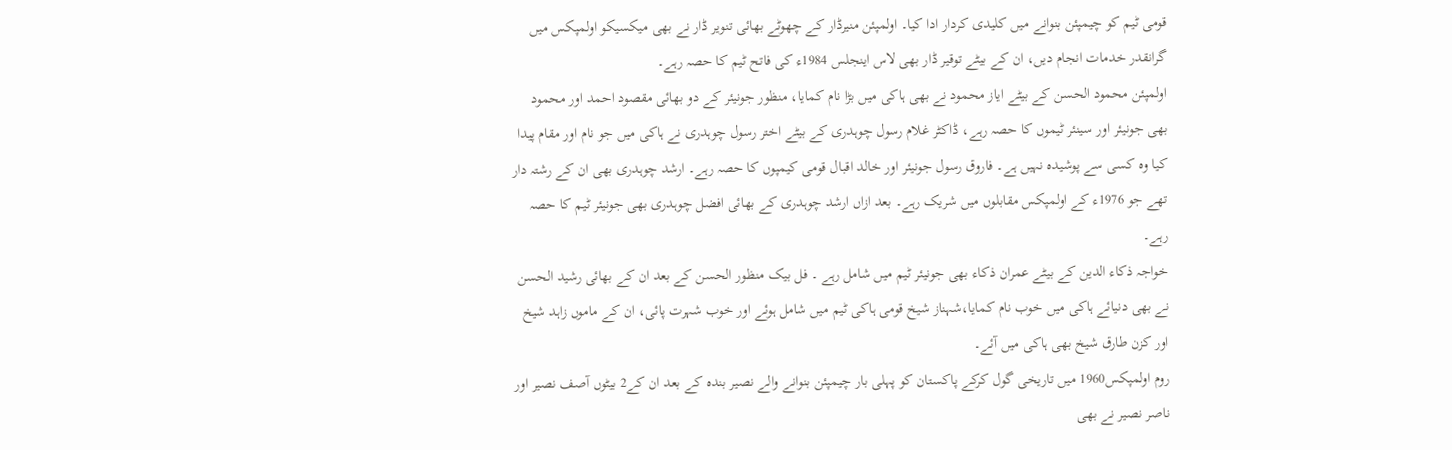قومی ٹیم کو چیمپئن بنوانے میں کلیدی کردار ادا کیا۔ اولمپئن منیرڈار کے چھوٹے بھائی تنویر ڈار نے بھی میکسیکو اولمپکس میں گرانقدر خدمات انجام دیں، ان کے بیٹے توقیر ڈار بھی لاس اینجلس 1984ء کی فاتح ٹیم کا حصہ رہے۔
اولمپئن محمود الحسن کے بیٹے ایاز محمود نے بھی ہاکی میں بڑا نام کمایا، منظور جونیئر کے دو بھائی مقصود احمد اور محمود بھی جونیئر اور سینئر ٹیموں کا حصہ رہے، ڈاکٹر غلام رسول چوہدری کے بیٹے اختر رسول چوہدری نے ہاکی میں جو نام اور مقام پیدا کیا وہ کسی سے پوشیدہ نہیں ہے۔ فاروق رسول جونیئر اور خالد اقبال قومی کیمپوں کا حصہ رہے۔ ارشد چوہدری بھی ان کے رشتہ دار تھے جو 1976ء کے اولمپکس مقابلوں میں شریک رہے۔ بعد ازاں ارشد چوہدری کے بھائی افضل چوہدری بھی جونیئر ٹیم کا حصہ رہے۔
خواجہ ذکاء الدین کے بیٹے عمران ذکاء بھی جونیئر ٹیم میں شامل رہے ۔ فل بیک منظور الحسن کے بعد ان کے بھائی رشید الحسن نے بھی دنیائے ہاکی میں خوب نام کمایا،شہناز شیخ قومی ہاکی ٹیم میں شامل ہوئے اور خوب شہرت پائی، ان کے ماموں زاہد شیخ اور کزن طارق شیخ بھی ہاکی میں آئے۔
روم اولمپکس1960 میں تاریخی گول کرکے پاکستان کو پہلی بار چیمپئن بنوانے والے نصیر بندہ کے بعد ان کے2 بیٹوں آصف نصیر اور ناصر نصیر نے بھی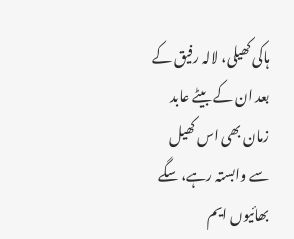ہاکی کھیلی، لالہ رفیق کے بعد ان کے بیٹے عابد زمان بھی اس کھیل سے وابستہ رہے، سگے بھائیوں ایم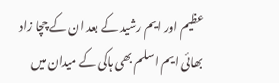عظیم اور ایم رشید کے بعد ان کے چچا زاد بھائی ایم اسلم بھی ہاکی کے میدان میں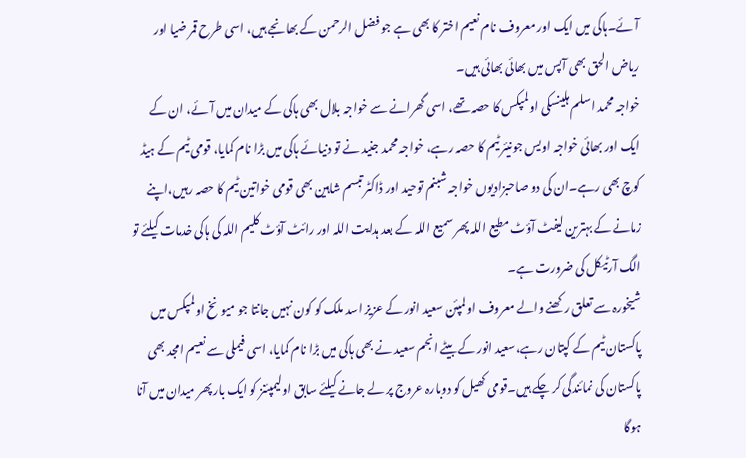آئے۔ہاکی میں ایک اور معروف نام نعیم اختر کا بھی ہے جو فضل الرحمن کے بھانجے ہیں، اسی طرح قمر ضیا اور ریاض الحق بھی آپس میں بھائی بھائی ہیں۔
خواجہ محمد اسلم ہلینسکی اولمپکس کا حصہ تھے، اسی گھرانے سے خواجہ بلال بھی ہاکی کے میدان میں آئے، ان کے ایک اور بھائی خواجہ اویس جونیئر ٹیم کا حصہ رہے، خواجہ محمد جنید نے تو دنیائے ہاکی میں بڑا نام کمایا، قومی ٹیم کے ہیڈ کوچ بھی رہے۔ان کی دو صاحبزادیوں خواجہ شبنم توحید اور ڈاکٹر تبسم شاہین بھی قومی خواتین ٹیم کا حصہ رہیں،اپنے زمانے کے بہترین لیفٹ آؤٹ مطیع اللہ پھر سمیع اللہ کے بعد ہدایت اللہ اور رائٹ آؤٹ کلیم اللہ کی ہاکی خدمات کیلئے تو الگ آرٹیکل کی ضرورت ہے۔
شیخورہ سے تعلق رکھنے والے معروف اولمپئن سعید انور کے عزیز اسد ملک کو کون نہیں جانتا جو میونخ اولمپکس میں پاکستان ٹیم کے کپتان رہے،سعید انور کے بیٹے انجم سعید نے بھی ہاکی میں بڑا نام کمایا، اسی فیملی سے نعیم امجد بھی پاکستان کی نمائندگی کر چکے ہیں۔قومی کھیل کو دوبارہ عروج پر لے جانے کیلئے سابق اولیمپئنز کو ایک بار پھر میدان میں آنا ہوگا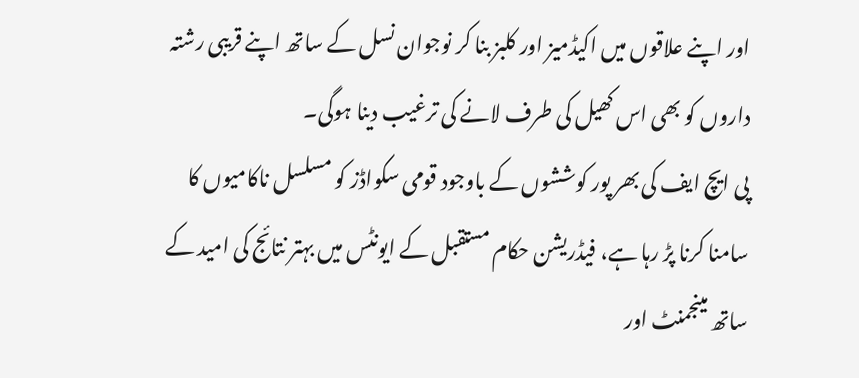اور اپنے علاقوں میں اکیڈمیز اور کلبز بنا کر نوجوان نسل کے ساتھ اپنے قریبی رشتہ داروں کو بھی اس کھیل کی طرف لانے کی ترغیب دینا ہوگی۔
پی ایچ ایف کی بھر پور کوششوں کے باوجود قومی سکواڈز کو مسلسل ناکامیوں کا سامنا کرنا پڑ رہا ہے، فیڈریشن حکام مستقبل کے ایونٹس میں بہتر نتائج کی امید کے ساتھ مینجمنٹ اور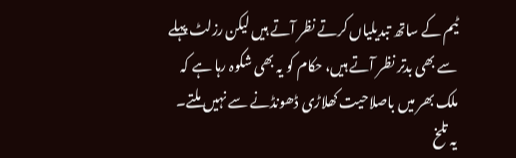ٹیم کے ساتھ تبدیلیاں کرتے نظر آتے ہیں لیکن رزلٹ پہلے سے بھی بدتر نظر آتے ہیں، حکام کو یہ بھی شکوہ رہا ہے کہ ملک بھر میں باصلاحیت کھلاڑی ڈھونڈنے سے نہیں ملتے۔
یہ تلخ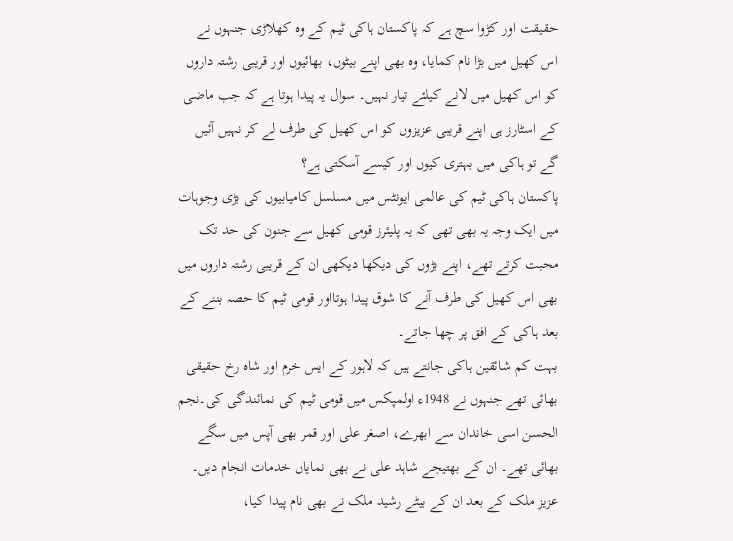حقیقت اور کڑوا سچ ہے کہ پاکستان ہاکی ٹیم کے وہ کھلاڑی جنہوں نے اس کھیل میں بڑا نام کمایا، وہ بھی اپنے بیٹوں، بھائیوں اور قریبی رشتہ داروں کو اس کھیل میں لانے کیلئے تیار نہیں۔ سوال یہ پیدا ہوتا ہے کہ جب ماضی کے اسٹارز ہی اپنے قریبی عزیزوں کو اس کھیل کی طرف لے کر نہیں آئیں گے تو ہاکی میں بہتری کیوں اور کیسے آسکتی ہے؟
پاکستان ہاکی ٹیم کی عالمی ایونٹس میں مسلسل کامیابیوں کی بڑی وجوہات میں ایک وجہ یہ بھی تھی کہ یہ پلیئرز قومی کھیل سے جنون کی حد تک محبت کرتے تھے، اپنے بڑوں کی دیکھا دیکھی ان کے قریبی رشتہ داروں میں بھی اس کھیل کی طرف آنے کا شوق پیدا ہوتااور قومی ٹیم کا حصہ بننے کے بعد ہاکی کے افق پر چھا جاتے۔
بہت کم شائقین ہاکی جانتے ہیں کہ لاہور کے ایس خرم اور شاہ رخ حقیقی بھائی تھے جنہوں نے 1948ء اولمپکس میں قومی ٹیم کی نمائندگی کی۔نجم الحسن اسی خاندان سے ابھرے، اصغر علی اور قمر بھی آپس میں سگے بھائی تھے۔ ان کے بھتیجے شاہد علی نے بھی نمایاں خدمات انجام دیں۔ عزیز ملک کے بعد ان کے بیٹے رشید ملک نے بھی نام پیدا کیا،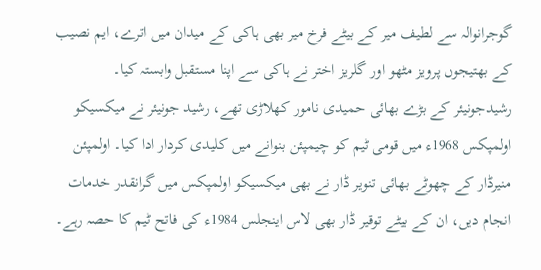گوجرانوالہ سے لطیف میر کے بیٹے فرخ میر بھی ہاکی کے میدان میں اترے، ایم نصیب کے بھتیجوں پرویز مٹھو اور گلریز اختر نے ہاکی سے اپنا مستقبل وابستہ کیا۔
رشیدجونیئر کے بڑے بھائی حمیدی نامور کھلاڑی تھے، رشید جونیئر نے میکسیکو اولمپکس 1968ء میں قومی ٹیم کو چیمپئن بنوانے میں کلیدی کردار ادا کیا۔ اولمپئن منیرڈار کے چھوٹے بھائی تنویر ڈار نے بھی میکسیکو اولمپکس میں گرانقدر خدمات انجام دیں، ان کے بیٹے توقیر ڈار بھی لاس اینجلس 1984ء کی فاتح ٹیم کا حصہ رہے۔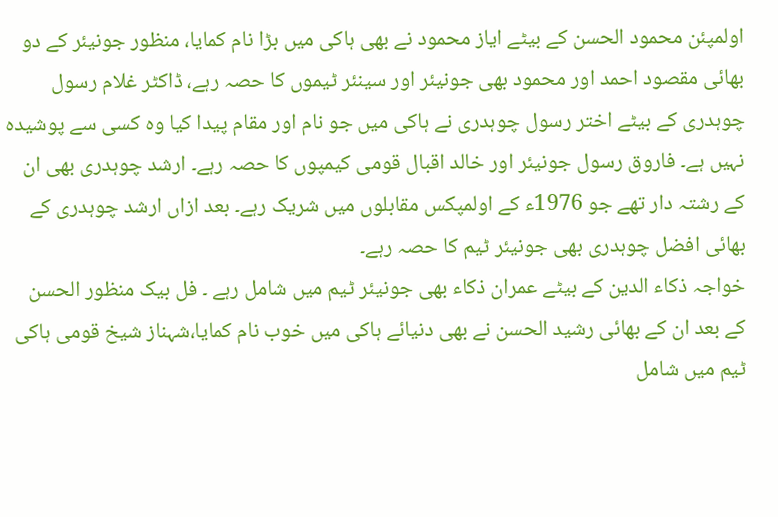اولمپئن محمود الحسن کے بیٹے ایاز محمود نے بھی ہاکی میں بڑا نام کمایا، منظور جونیئر کے دو بھائی مقصود احمد اور محمود بھی جونیئر اور سینئر ٹیموں کا حصہ رہے، ڈاکٹر غلام رسول چوہدری کے بیٹے اختر رسول چوہدری نے ہاکی میں جو نام اور مقام پیدا کیا وہ کسی سے پوشیدہ نہیں ہے۔ فاروق رسول جونیئر اور خالد اقبال قومی کیمپوں کا حصہ رہے۔ ارشد چوہدری بھی ان کے رشتہ دار تھے جو 1976ء کے اولمپکس مقابلوں میں شریک رہے۔ بعد ازاں ارشد چوہدری کے بھائی افضل چوہدری بھی جونیئر ٹیم کا حصہ رہے۔
خواجہ ذکاء الدین کے بیٹے عمران ذکاء بھی جونیئر ٹیم میں شامل رہے ۔ فل بیک منظور الحسن کے بعد ان کے بھائی رشید الحسن نے بھی دنیائے ہاکی میں خوب نام کمایا،شہناز شیخ قومی ہاکی ٹیم میں شامل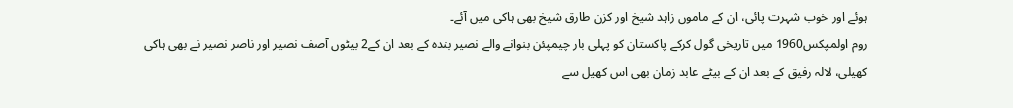ہوئے اور خوب شہرت پائی، ان کے ماموں زاہد شیخ اور کزن طارق شیخ بھی ہاکی میں آئے۔
روم اولمپکس1960 میں تاریخی گول کرکے پاکستان کو پہلی بار چیمپئن بنوانے والے نصیر بندہ کے بعد ان کے2 بیٹوں آصف نصیر اور ناصر نصیر نے بھی ہاکی کھیلی، لالہ رفیق کے بعد ان کے بیٹے عابد زمان بھی اس کھیل سے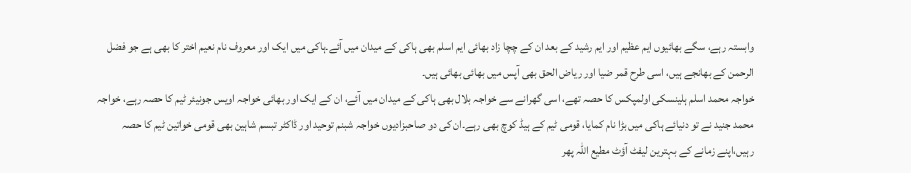وابستہ رہے، سگے بھائیوں ایم عظیم اور ایم رشید کے بعد ان کے چچا زاد بھائی ایم اسلم بھی ہاکی کے میدان میں آئے۔ہاکی میں ایک اور معروف نام نعیم اختر کا بھی ہے جو فضل الرحمن کے بھانجے ہیں، اسی طرح قمر ضیا اور ریاض الحق بھی آپس میں بھائی بھائی ہیں۔
خواجہ محمد اسلم ہلینسکی اولمپکس کا حصہ تھے، اسی گھرانے سے خواجہ بلال بھی ہاکی کے میدان میں آئے، ان کے ایک اور بھائی خواجہ اویس جونیئر ٹیم کا حصہ رہے، خواجہ محمد جنید نے تو دنیائے ہاکی میں بڑا نام کمایا، قومی ٹیم کے ہیڈ کوچ بھی رہے۔ان کی دو صاحبزادیوں خواجہ شبنم توحید اور ڈاکٹر تبسم شاہین بھی قومی خواتین ٹیم کا حصہ رہیں،اپنے زمانے کے بہترین لیفٹ آؤٹ مطیع اللہ پھر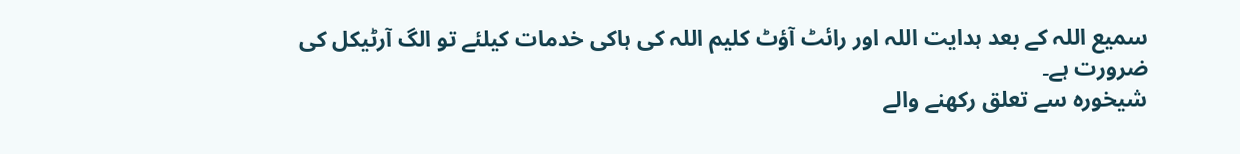سمیع اللہ کے بعد ہدایت اللہ اور رائٹ آؤٹ کلیم اللہ کی ہاکی خدمات کیلئے تو الگ آرٹیکل کی ضرورت ہے۔
شیخورہ سے تعلق رکھنے والے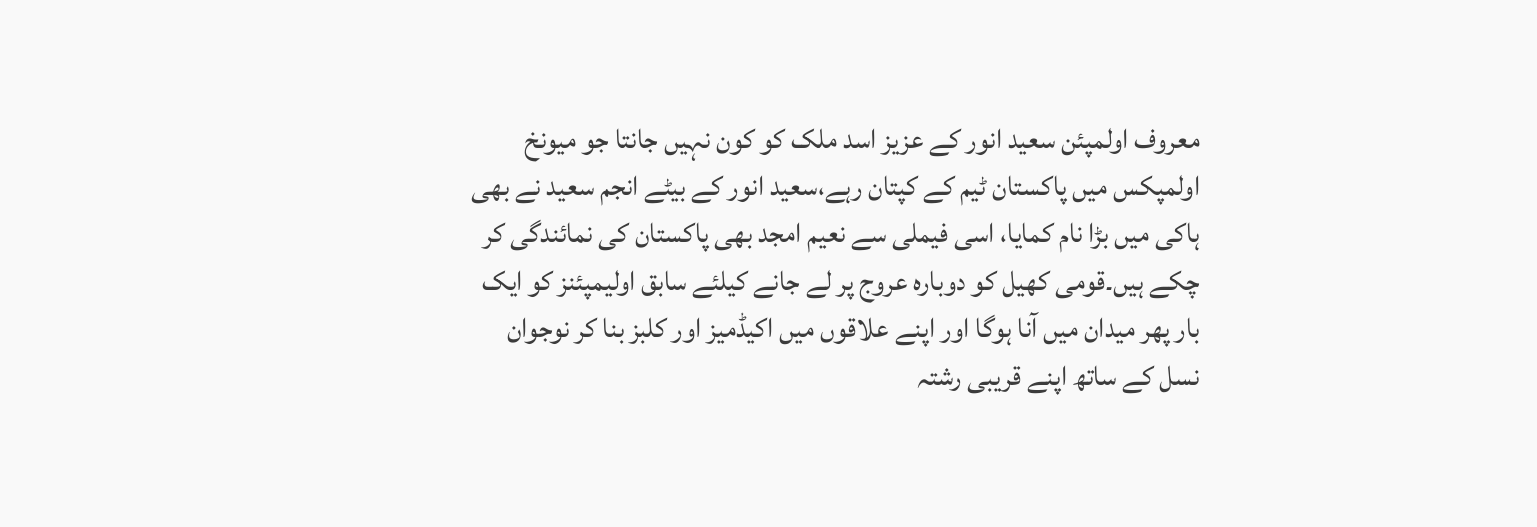معروف اولمپئن سعید انور کے عزیز اسد ملک کو کون نہیں جانتا جو میونخ اولمپکس میں پاکستان ٹیم کے کپتان رہے،سعید انور کے بیٹے انجم سعید نے بھی ہاکی میں بڑا نام کمایا، اسی فیملی سے نعیم امجد بھی پاکستان کی نمائندگی کر چکے ہیں۔قومی کھیل کو دوبارہ عروج پر لے جانے کیلئے سابق اولیمپئنز کو ایک بار پھر میدان میں آنا ہوگا اور اپنے علاقوں میں اکیڈمیز اور کلبز بنا کر نوجوان نسل کے ساتھ اپنے قریبی رشتہ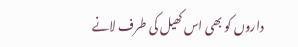داروں کو بھی اس کھیل کی طرف لانے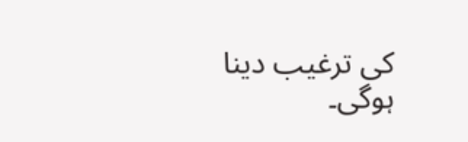کی ترغیب دینا ہوگی۔